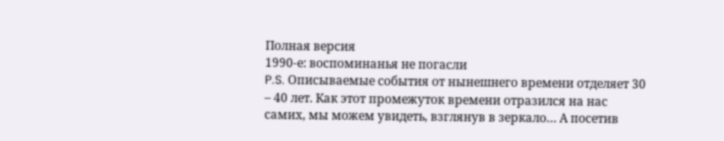Полная версия
1990-е: воспоминанья не погасли
P.S. Описываемые события от нынешнего времени отделяет 30 – 40 лет. Как этот промежуток времени отразился на нас самих, мы можем увидеть, взглянув в зеркало… А посетив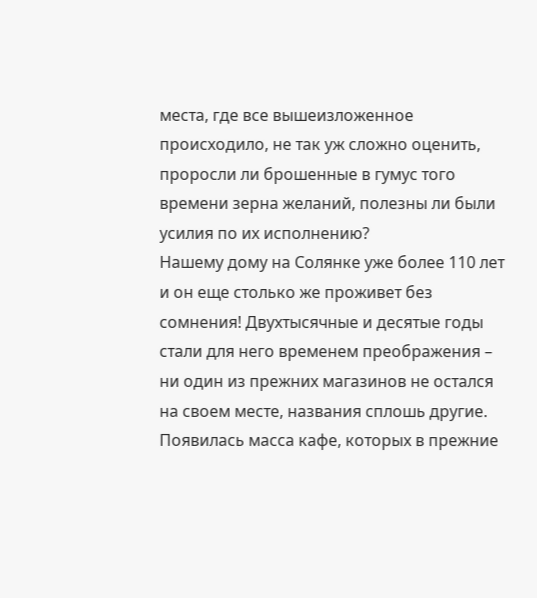места, где все вышеизложенное происходило, не так уж сложно оценить, проросли ли брошенные в гумус того времени зерна желаний, полезны ли были усилия по их исполнению?
Нашему дому на Солянке уже более 110 лет и он еще столько же проживет без сомнения! Двухтысячные и десятые годы стали для него временем преображения – ни один из прежних магазинов не остался на своем месте, названия сплошь другие. Появилась масса кафе, которых в прежние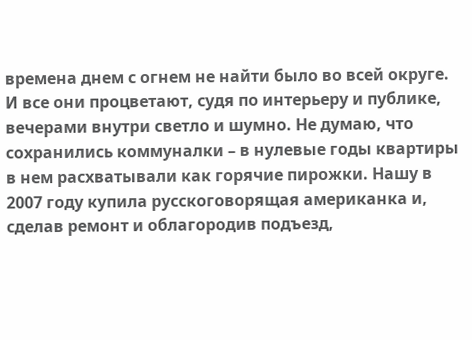времена днем с огнем не найти было во всей округе. И все они процветают, судя по интерьеру и публике, вечерами внутри светло и шумно. Не думаю, что сохранились коммуналки – в нулевые годы квартиры в нем расхватывали как горячие пирожки. Нашу в 2007 году купила русскоговорящая американка и, сделав ремонт и облагородив подъезд,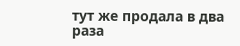тут же продала в два раза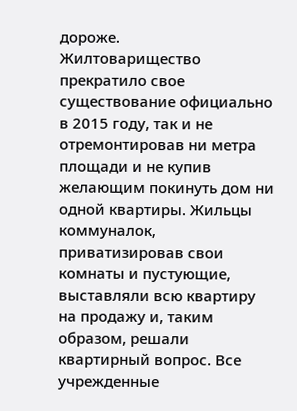дороже.
Жилтоварищество прекратило свое существование официально в 2015 году, так и не отремонтировав ни метра площади и не купив желающим покинуть дом ни одной квартиры. Жильцы коммуналок, приватизировав свои комнаты и пустующие, выставляли всю квартиру на продажу и, таким образом, решали квартирный вопрос. Все учрежденные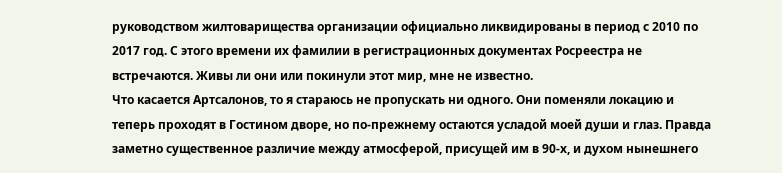руководством жилтоварищества организации официально ликвидированы в период с 2010 по 2017 год. С этого времени их фамилии в регистрационных документах Росреестра не встречаются. Живы ли они или покинули этот мир, мне не известно.
Что касается Артсалонов, то я стараюсь не пропускать ни одного. Они поменяли локацию и теперь проходят в Гостином дворе, но по-прежнему остаются усладой моей души и глаз. Правда заметно существенное различие между атмосферой, присущей им в 90-х, и духом нынешнего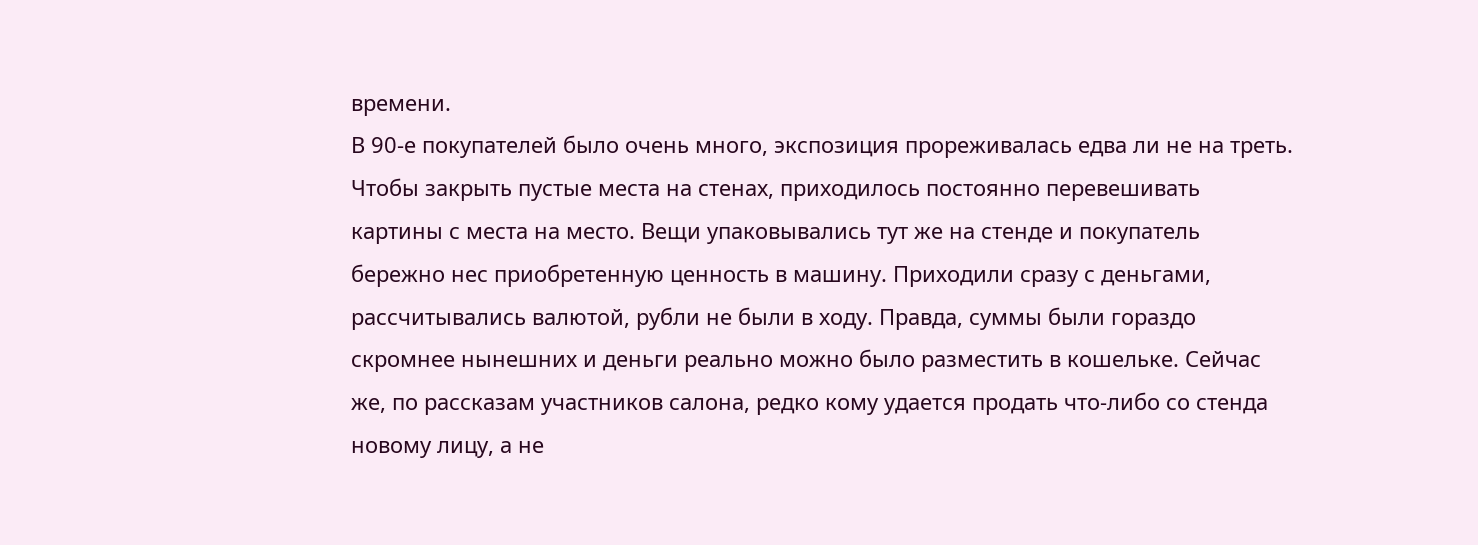времени.
В 90-е покупателей было очень много, экспозиция прореживалась едва ли не на треть. Чтобы закрыть пустые места на стенах, приходилось постоянно перевешивать картины с места на место. Вещи упаковывались тут же на стенде и покупатель бережно нес приобретенную ценность в машину. Приходили сразу с деньгами, рассчитывались валютой, рубли не были в ходу. Правда, суммы были гораздо скромнее нынешних и деньги реально можно было разместить в кошельке. Сейчас же, по рассказам участников салона, редко кому удается продать что-либо со стенда новому лицу, а не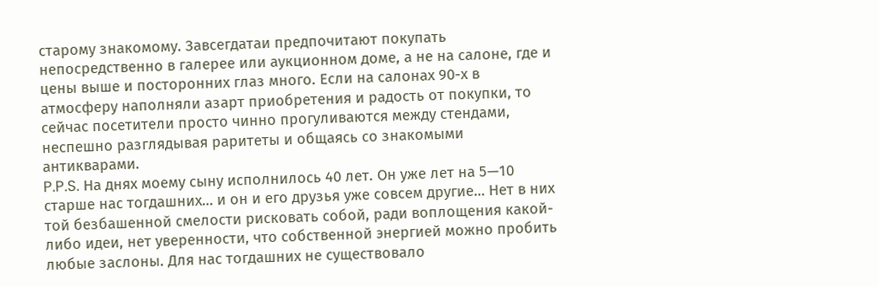старому знакомому. Завсегдатаи предпочитают покупать непосредственно в галерее или аукционном доме, а не на салоне, где и цены выше и посторонних глаз много. Если на салонах 90-х в атмосферу наполняли азарт приобретения и радость от покупки, то сейчас посетители просто чинно прогуливаются между стендами, неспешно разглядывая раритеты и общаясь со знакомыми антикварами.
P.P.S. На днях моему сыну исполнилось 40 лет. Он уже лет на 5—10 старше нас тогдашних… и он и его друзья уже совсем другие… Нет в них той безбашенной смелости рисковать собой, ради воплощения какой-либо идеи, нет уверенности, что собственной энергией можно пробить любые заслоны. Для нас тогдашних не существовало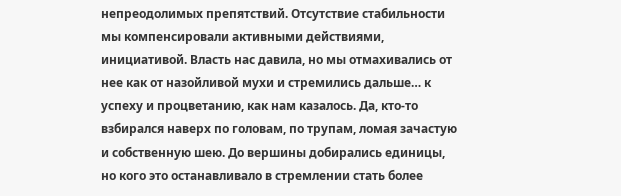непреодолимых препятствий. Отсутствие стабильности мы компенсировали активными действиями, инициативой. Власть нас давила, но мы отмахивались от нее как от назойливой мухи и стремились дальше… к успеху и процветанию, как нам казалось. Да, кто-то взбирался наверх по головам, по трупам, ломая зачастую и собственную шею. До вершины добирались единицы, но кого это останавливало в стремлении стать более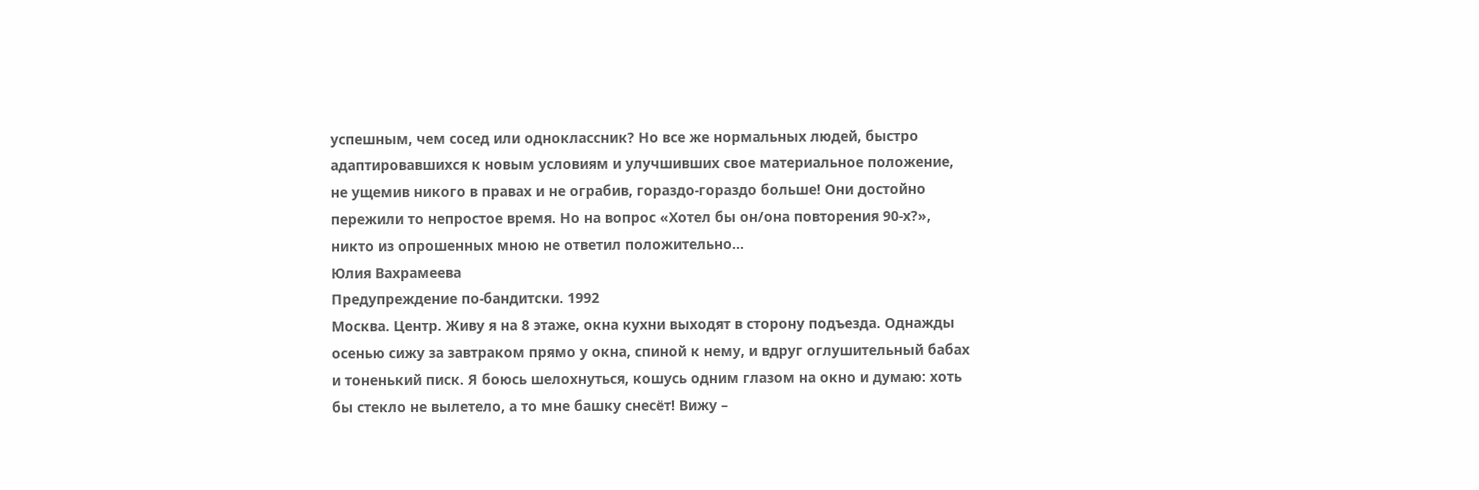успешным, чем сосед или одноклассник? Но все же нормальных людей, быстро адаптировавшихся к новым условиям и улучшивших свое материальное положение, не ущемив никого в правах и не ограбив, гораздо-гораздо больше! Они достойно пережили то непростое время. Но на вопрос «Хотел бы он/она повторения 90-х?», никто из опрошенных мною не ответил положительно…
Юлия Вахрамеева
Предупреждение по-бандитски. 1992
Москва. Центр. Живу я на 8 этаже, окна кухни выходят в сторону подъезда. Однажды осенью сижу за завтраком прямо у окна, спиной к нему, и вдруг оглушительный бабах и тоненький писк. Я боюсь шелохнуться, кошусь одним глазом на окно и думаю: хоть бы стекло не вылетело, а то мне башку снесёт! Вижу –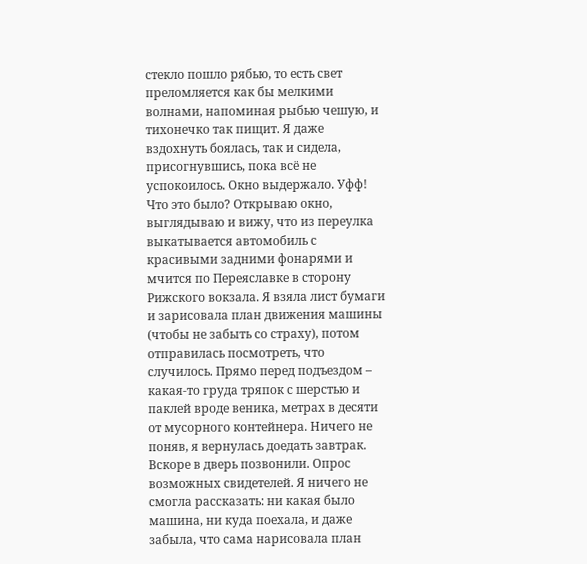стекло пошло рябью, то есть свет преломляется как бы мелкими волнами, напоминая рыбью чешую, и тихонечко так пищит. Я даже вздохнуть боялась, так и сидела, присогнувшись, пока всё не успокоилось. Окно выдержало. Уфф!
Что это было? Открываю окно, выглядываю и вижу, что из переулка выкатывается автомобиль с красивыми задними фонарями и мчится по Переяславке в сторону Рижского вокзала. Я взяла лист бумаги и зарисовала план движения машины (чтобы не забыть со страху), потом отправилась посмотреть, что случилось. Прямо перед подъездом – какая-то груда тряпок с шерстью и паклей вроде веника, метрах в десяти от мусорного контейнера. Ничего не поняв, я вернулась доедать завтрак. Вскоре в дверь позвонили. Опрос возможных свидетелей. Я ничего не смогла рассказать: ни какая было машина, ни куда поехала, и даже забыла, что сама нарисовала план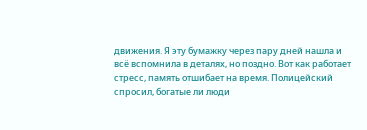движения. Я эту бумажку через пару дней нашла и всё вспомнила в деталях, но поздно. Вот как работает стресс, память отшибает на время. Полицейский спросил, богатые ли люди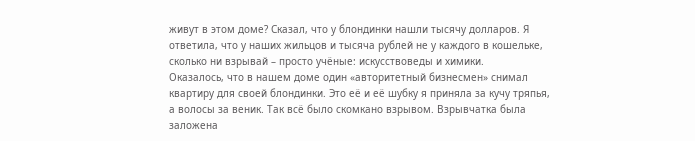живут в этом доме? Сказал, что у блондинки нашли тысячу долларов. Я ответила, что у наших жильцов и тысяча рублей не у каждого в кошельке, сколько ни взрывай – просто учёные: искусствоведы и химики.
Оказалось, что в нашем доме один «авторитетный бизнесмен» снимал квартиру для своей блондинки. Это её и её шубку я приняла за кучу тряпья, а волосы за веник. Так всё было скомкано взрывом. Взрывчатка была заложена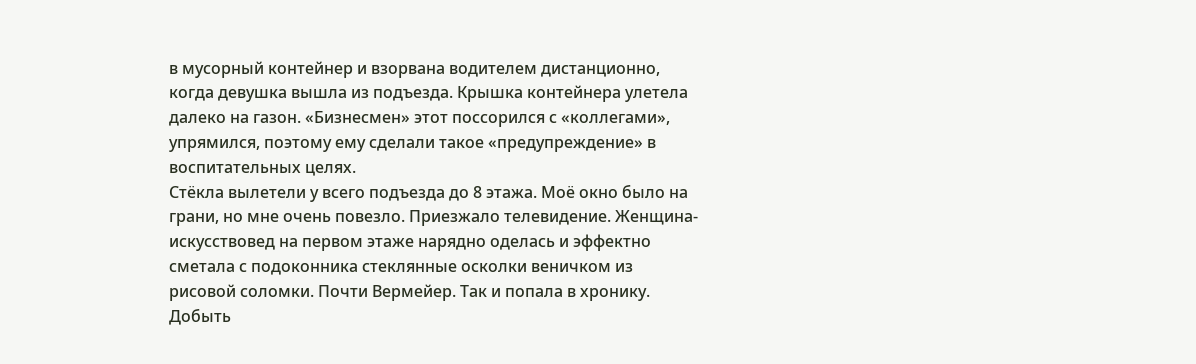в мусорный контейнер и взорвана водителем дистанционно, когда девушка вышла из подъезда. Крышка контейнера улетела далеко на газон. «Бизнесмен» этот поссорился с «коллегами», упрямился, поэтому ему сделали такое «предупреждение» в воспитательных целях.
Стёкла вылетели у всего подъезда до 8 этажа. Моё окно было на грани, но мне очень повезло. Приезжало телевидение. Женщина-искусствовед на первом этаже нарядно оделась и эффектно сметала с подоконника стеклянные осколки веничком из рисовой соломки. Почти Вермейер. Так и попала в хронику.
Добыть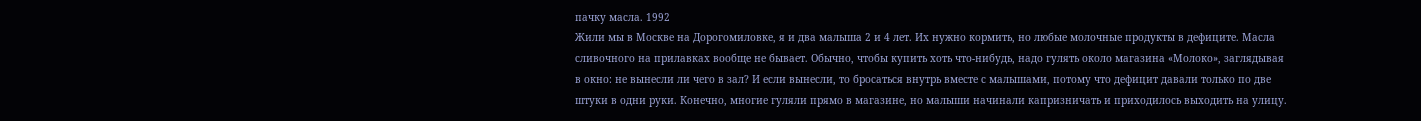пачку масла. 1992
Жили мы в Москве на Дорогомиловке, я и два малыша 2 и 4 лет. Их нужно кормить, но любые молочные продукты в дефиците. Масла сливочного на прилавках вообще не бывает. Обычно, чтобы купить хоть что-нибудь, надо гулять около магазина «Молоко», заглядывая в окно: не вынесли ли чего в зал? И если вынесли, то бросаться внутрь вместе с малышами, потому что дефицит давали только по две штуки в одни руки. Конечно, многие гуляли прямо в магазине, но малыши начинали капризничать и приходилось выходить на улицу.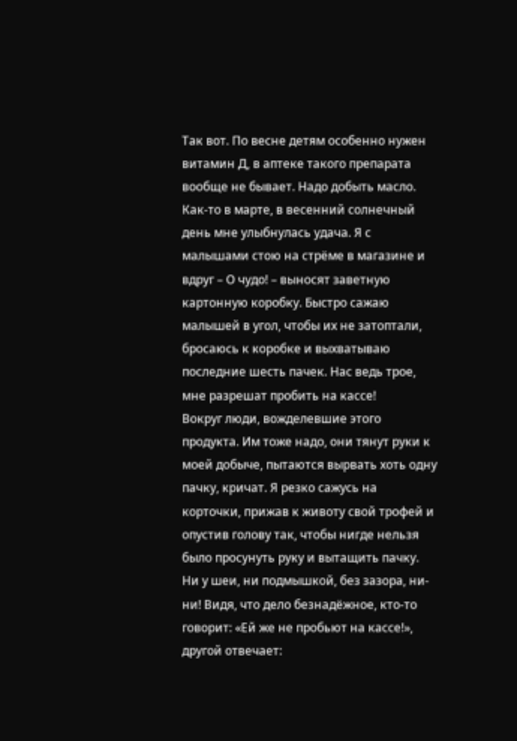Так вот. По весне детям особенно нужен витамин Д, в аптеке такого препарата вообще не бывает. Надо добыть масло. Как-то в марте, в весенний солнечный день мне улыбнулась удача. Я с малышами стою на стрёме в магазине и вдруг – О чудо! – выносят заветную картонную коробку. Быстро сажаю малышей в угол, чтобы их не затоптали, бросаюсь к коробке и выхватываю последние шесть пачек. Нас ведь трое, мне разрешат пробить на кассе!
Вокруг люди, вожделевшие этого продукта. Им тоже надо, они тянут руки к моей добыче, пытаются вырвать хоть одну пачку, кричат. Я резко сажусь на корточки, прижав к животу свой трофей и опустив голову так, чтобы нигде нельзя было просунуть руку и вытащить пачку. Ни у шеи, ни подмышкой, без зазора, ни-ни! Видя, что дело безнадёжное, кто-то говорит: «Ей же не пробьют на кассе!», другой отвечает: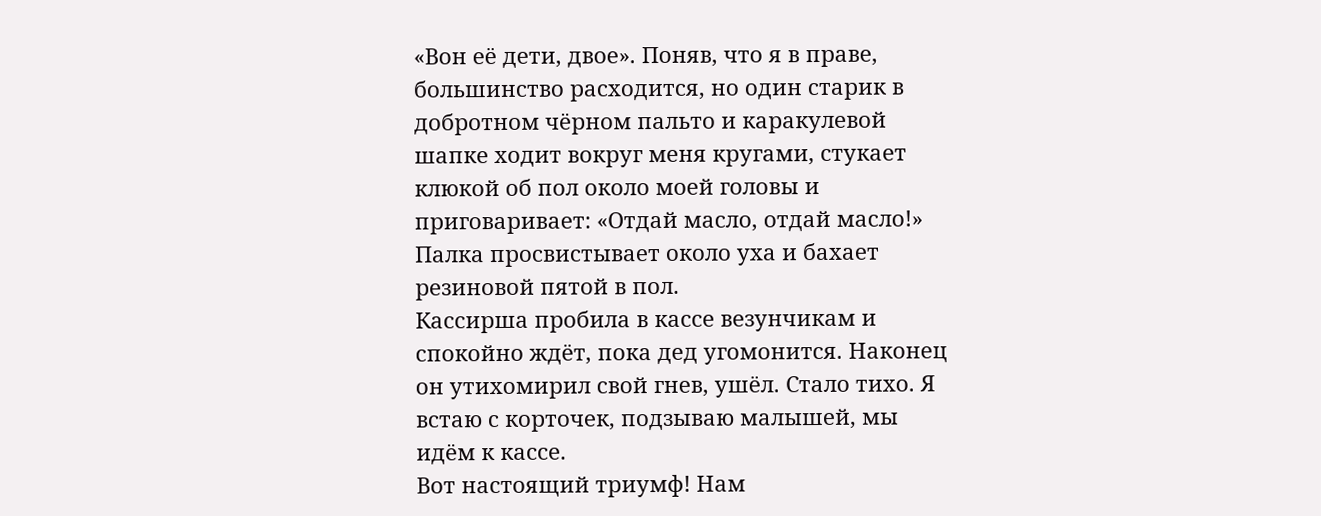«Вон её дети, двое». Поняв, что я в праве, большинство расходится, но один старик в добротном чёрном пальто и каракулевой шапке ходит вокруг меня кругами, стукает клюкой об пол около моей головы и приговаривает: «Отдай масло, отдай масло!» Палка просвистывает около уха и бахает резиновой пятой в пол.
Кассирша пробила в кассе везунчикам и спокойно ждёт, пока дед угомонится. Наконец он утихомирил свой гнев, ушёл. Стало тихо. Я встаю с корточек, подзываю малышей, мы идём к кассе.
Вот настоящий триумф! Нам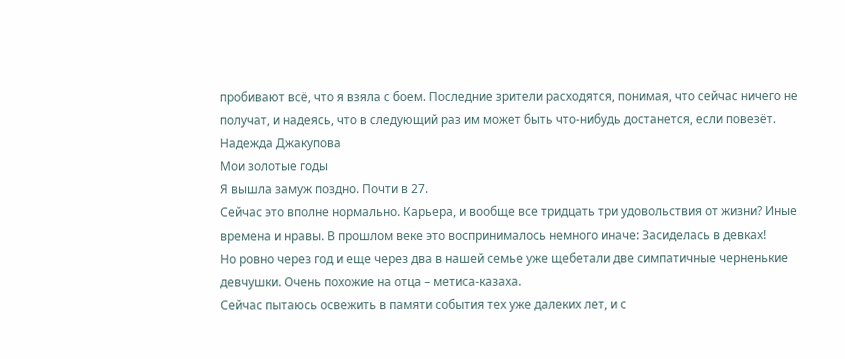пробивают всё, что я взяла с боем. Последние зрители расходятся, понимая, что сейчас ничего не получат, и надеясь, что в следующий раз им может быть что-нибудь достанется, если повезёт.
Надежда Джакупова
Мои золотые годы
Я вышла замуж поздно. Почти в 27.
Сейчас это вполне нормально. Карьера, и вообще все тридцать три удовольствия от жизни? Иные времена и нравы. В прошлом веке это воспринималось немного иначе: Засиделась в девках!
Но ровно через год и еще через два в нашей семье уже щебетали две симпатичные черненькие девчушки. Очень похожие на отца – метиса-казаха.
Сейчас пытаюсь освежить в памяти события тех уже далеких лет, и с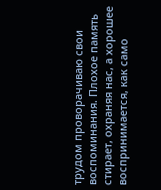трудом проворачиваю свои воспоминания. Плохое память стирает, охраняя нас, а хорошее воспринимается, как само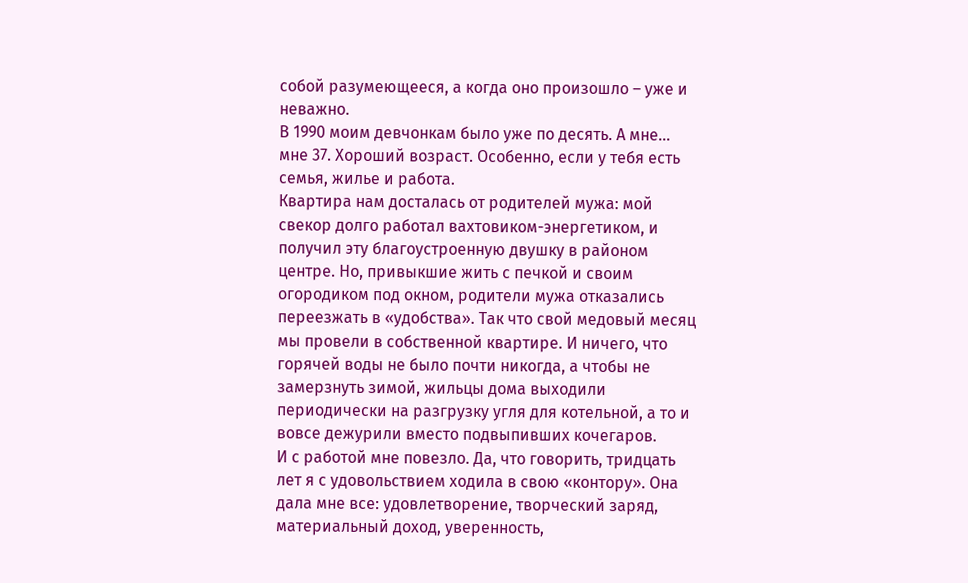собой разумеющееся, а когда оно произошло – уже и неважно.
В 1990 моим девчонкам было уже по десять. А мне… мне 37. Хороший возраст. Особенно, если у тебя есть семья, жилье и работа.
Квартира нам досталась от родителей мужа: мой свекор долго работал вахтовиком-энергетиком, и получил эту благоустроенную двушку в районом центре. Но, привыкшие жить с печкой и своим огородиком под окном, родители мужа отказались переезжать в «удобства». Так что свой медовый месяц мы провели в собственной квартире. И ничего, что горячей воды не было почти никогда, а чтобы не замерзнуть зимой, жильцы дома выходили периодически на разгрузку угля для котельной, а то и вовсе дежурили вместо подвыпивших кочегаров.
И с работой мне повезло. Да, что говорить, тридцать лет я с удовольствием ходила в свою «контору». Она дала мне все: удовлетворение, творческий заряд, материальный доход, уверенность,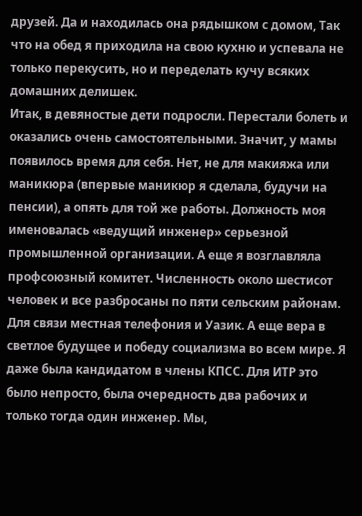друзей. Да и находилась она рядышком с домом, Так что на обед я приходила на свою кухню и успевала не только перекусить, но и переделать кучу всяких домашних делишек.
Итак, в девяностые дети подросли. Перестали болеть и оказались очень самостоятельными. Значит, у мамы появилось время для себя. Нет, не для макияжа или маникюра (впервые маникюр я сделала, будучи на пенсии), а опять для той же работы. Должность моя именовалась «ведущий инженер» серьезной промышленной организации. А еще я возглавляла профсоюзный комитет. Численность около шестисот человек и все разбросаны по пяти сельским районам. Для связи местная телефония и Уазик. А еще вера в светлое будущее и победу социализма во всем мире. Я даже была кандидатом в члены КПСС. Для ИТР это было непросто, была очередность два рабочих и только тогда один инженер. Мы,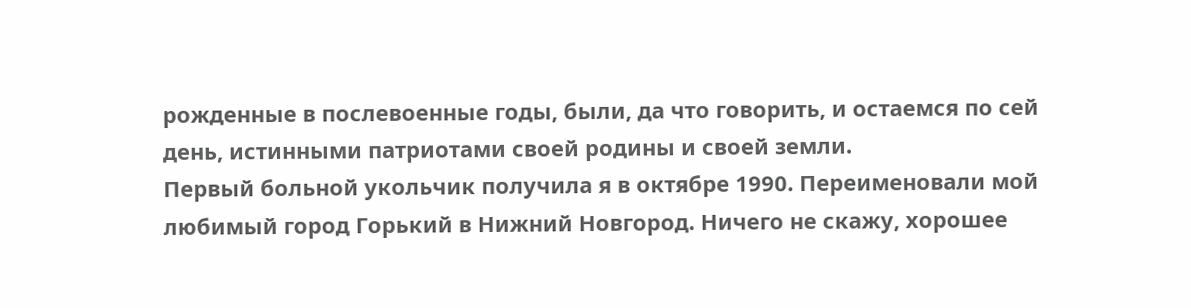рожденные в послевоенные годы, были, да что говорить, и остаемся по сей день, истинными патриотами своей родины и своей земли.
Первый больной укольчик получила я в октябре 1990. Переименовали мой любимый город Горький в Нижний Новгород. Ничего не скажу, хорошее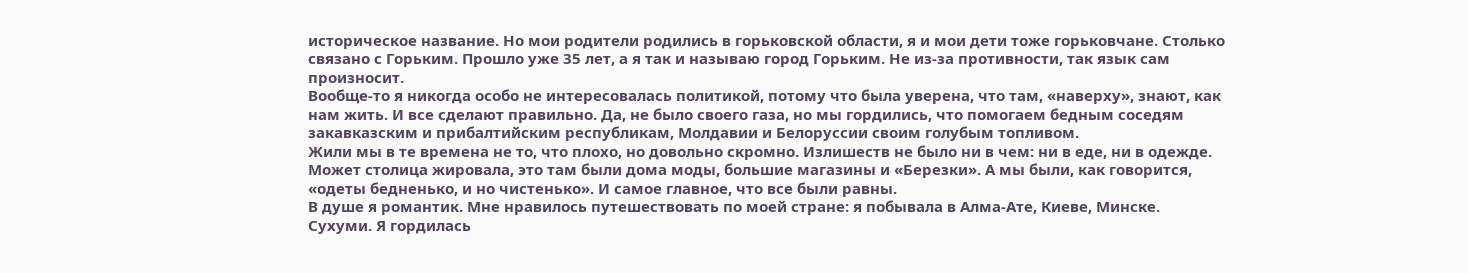историческое название. Но мои родители родились в горьковской области, я и мои дети тоже горьковчане. Столько связано с Горьким. Прошло уже 35 лет, а я так и называю город Горьким. Не из-за противности, так язык сам произносит.
Вообще-то я никогда особо не интересовалась политикой, потому что была уверена, что там, «наверху», знают, как нам жить. И все сделают правильно. Да, не было своего газа, но мы гордились, что помогаем бедным соседям закавказским и прибалтийским республикам, Молдавии и Белоруссии своим голубым топливом.
Жили мы в те времена не то, что плохо, но довольно скромно. Излишеств не было ни в чем: ни в еде, ни в одежде. Может столица жировала, это там были дома моды, большие магазины и «Березки». А мы были, как говорится, «одеты бедненько, и но чистенько». И самое главное, что все были равны.
В душе я романтик. Мне нравилось путешествовать по моей стране: я побывала в Алма-Ате, Киеве, Минске. Сухуми. Я гордилась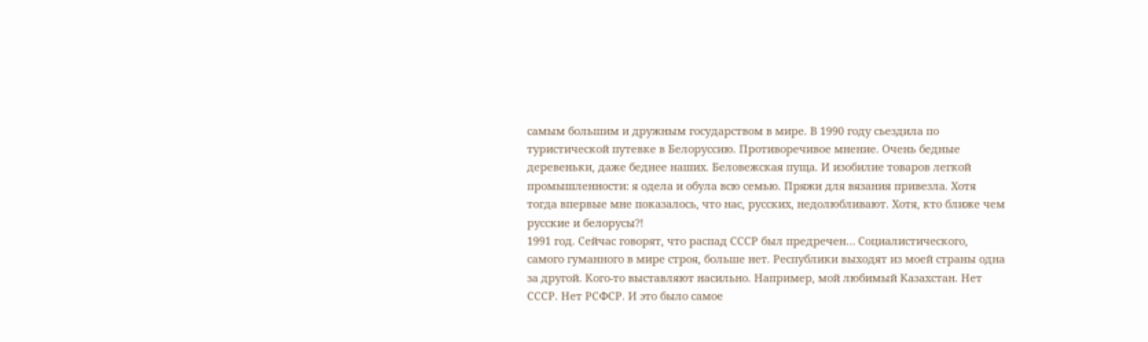самым большим и дружным государством в мире. В 1990 году сьездила по туристической путевке в Белоруссию. Противоречивое мнение. Очень бедные деревеньки, даже беднее наших. Беловежская пуща. И изобилие товаров легкой промышленности: я одела и обула всю семью. Пряжи для вязания привезла. Хотя тогда впервые мне показалось, что нас, русских, недолюбливают. Хотя, кто ближе чем русские и белорусы?!
1991 год. Сейчас говорят, что распад СССР был предречен… Социалистического, самого гуманного в мире строя, больше нет. Республики выходят из моей страны одна за другой. Кого-то выставляют насильно. Например, мой любимый Казахстан. Нет СССР. Нет РСФСР. И это было самое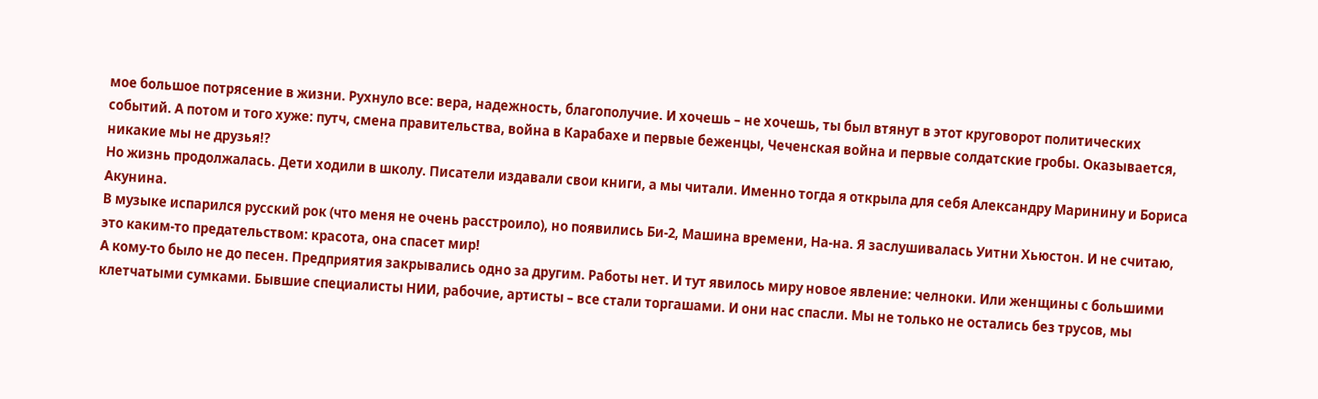мое большое потрясение в жизни. Рухнуло все: вера, надежность, благополучие. И хочешь – не хочешь, ты был втянут в этот круговорот политических событий. А потом и того хуже: путч, смена правительства, война в Карабахе и первые беженцы, Чеченская война и первые солдатские гробы. Оказывается, никакие мы не друзья!?
Но жизнь продолжалась. Дети ходили в школу. Писатели издавали свои книги, а мы читали. Именно тогда я открыла для себя Александру Маринину и Бориса Акунина.
В музыке испарился русский рок (что меня не очень расстроило), но появились Би-2, Машина времени, На-на. Я заслушивалась Уитни Хьюстон. И не считаю, это каким-то предательством: красота, она спасет мир!
А кому-то было не до песен. Предприятия закрывались одно за другим. Работы нет. И тут явилось миру новое явление: челноки. Или женщины с большими клетчатыми сумками. Бывшие специалисты НИИ, рабочие, артисты – все стали торгашами. И они нас спасли. Мы не только не остались без трусов, мы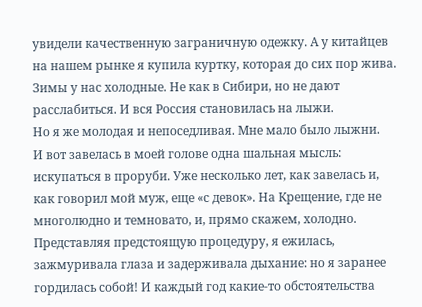увидели качественную заграничную одежку. А у китайцев на нашем рынке я купила куртку, которая до сих пор жива.
Зимы у нас холодные. Не как в Сибири, но не дают расслабиться. И вся Россия становилась на лыжи.
Но я же молодая и непоседливая. Мне мало было лыжни.
И вот завелась в моей голове одна шальная мысль: искупаться в проруби. Уже несколько лет, как завелась и, как говорил мой муж, еще «с девок». На Крещение, где не многолюдно и темновато, и, прямо скажем, холодно. Представляя предстоящую процедуру, я ежилась, зажмуривала глаза и задерживала дыхание: но я заранее гордилась собой! И каждый год какие-то обстоятельства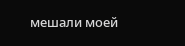мешали моей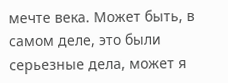мечте века. Может быть, в самом деле, это были серьезные дела, может я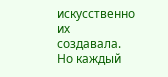искусственно их создавала. Но каждый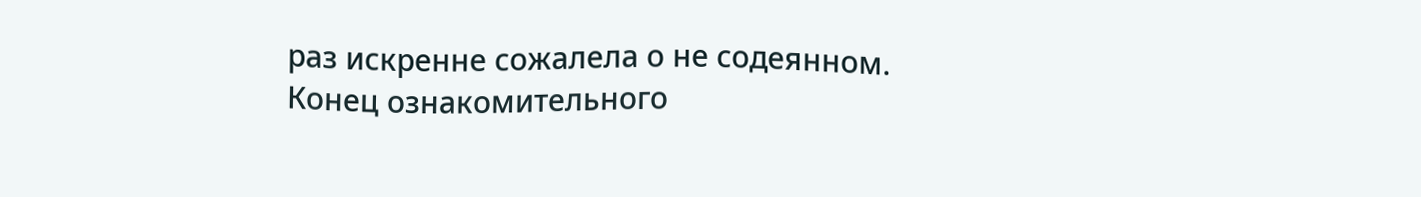раз искренне сожалела о не содеянном.
Конец ознакомительного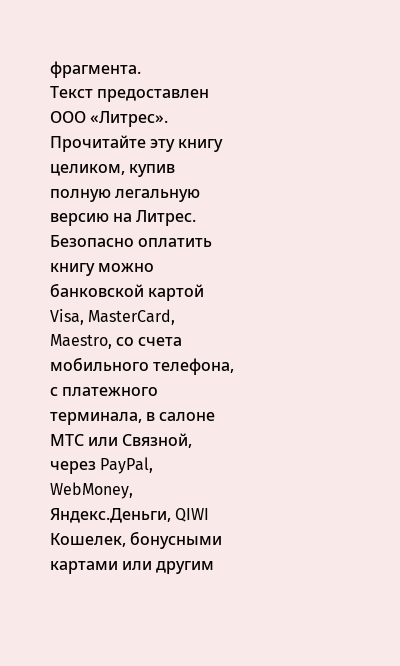фрагмента.
Текст предоставлен ООО «Литрес».
Прочитайте эту книгу целиком, купив полную легальную версию на Литрес.
Безопасно оплатить книгу можно банковской картой Visa, MasterCard, Maestro, со счета мобильного телефона, с платежного терминала, в салоне МТС или Связной, через PayPal, WebMoney, Яндекс.Деньги, QIWI Кошелек, бонусными картами или другим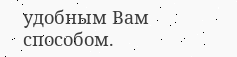удобным Вам способом.